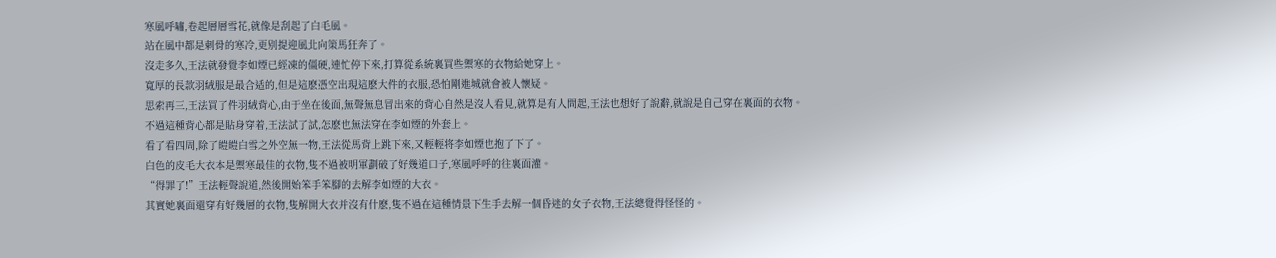寒風呼嘯,卷起層層雪花,就像是刮起了白毛風。
站在風中都是刺骨的寒冷,更别提迎風北向策馬狂奔了。
沒走多久,王法就發覺李如煙已經凍的僵硬,連忙停下來,打算從系統裏買些禦寒的衣物給她穿上。
寬厚的長款羽絨服是最合适的,但是這麽憑空出現這麽大件的衣服,恐怕剛進城就會被人懷疑。
思索再三,王法買了件羽絨背心,由于坐在後面,無聲無息冒出來的背心自然是沒人看見,就算是有人問起,王法也想好了說辭,就說是自己穿在裏面的衣物。
不過這種背心都是貼身穿着,王法試了試,怎麽也無法穿在李如煙的外套上。
看了看四周,除了皚皚白雪之外空無一物,王法從馬背上跳下來,又輕輕将李如煙也抱了下了。
白色的皮毛大衣本是禦寒最佳的衣物,隻不過被明軍劃破了好幾道口子,寒風呼呼的往裏面灌。
“得罪了!”王法輕聲說道,然後開始笨手笨腳的去解李如煙的大衣。
其實她裏面還穿有好幾層的衣物,隻解開大衣并沒有什麽,隻不過在這種情景下生手去解一個昏迷的女子衣物,王法總覺得怪怪的。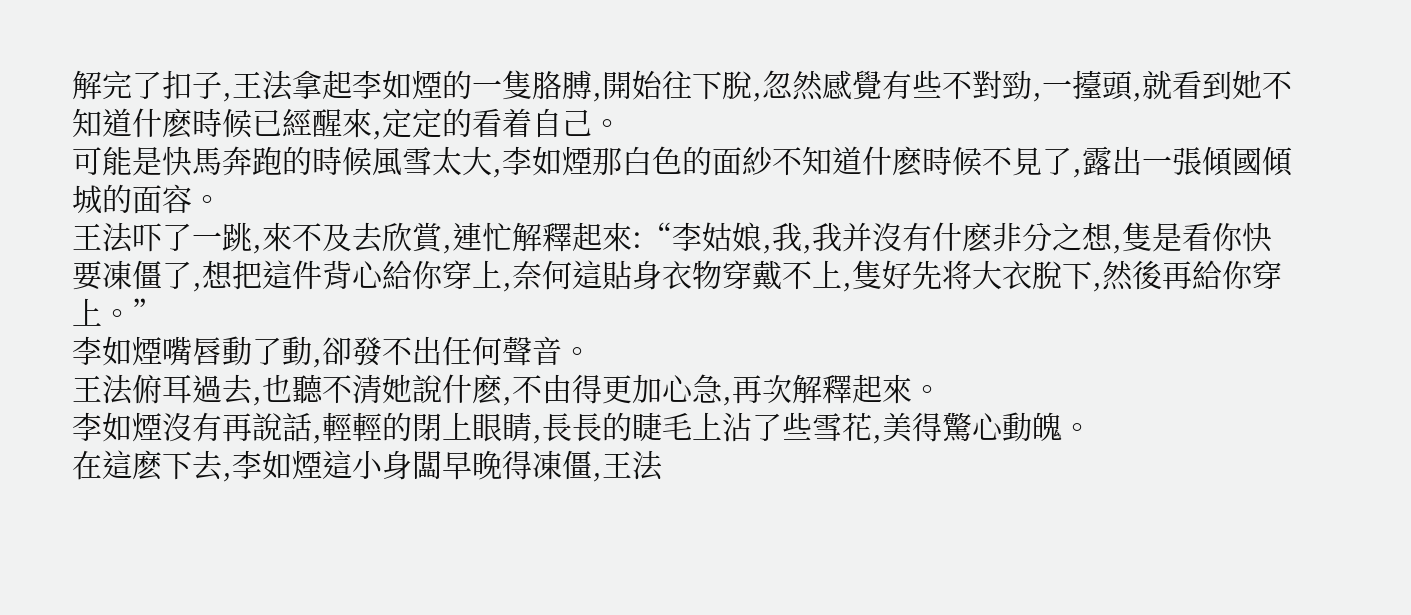解完了扣子,王法拿起李如煙的一隻胳膊,開始往下脫,忽然感覺有些不對勁,一擡頭,就看到她不知道什麽時候已經醒來,定定的看着自己。
可能是快馬奔跑的時候風雪太大,李如煙那白色的面紗不知道什麽時候不見了,露出一張傾國傾城的面容。
王法吓了一跳,來不及去欣賞,連忙解釋起來:“李姑娘,我,我并沒有什麽非分之想,隻是看你快要凍僵了,想把這件背心給你穿上,奈何這貼身衣物穿戴不上,隻好先将大衣脫下,然後再給你穿上。”
李如煙嘴唇動了動,卻發不出任何聲音。
王法俯耳過去,也聽不清她說什麽,不由得更加心急,再次解釋起來。
李如煙沒有再說話,輕輕的閉上眼睛,長長的睫毛上沾了些雪花,美得驚心動魄。
在這麽下去,李如煙這小身闆早晚得凍僵,王法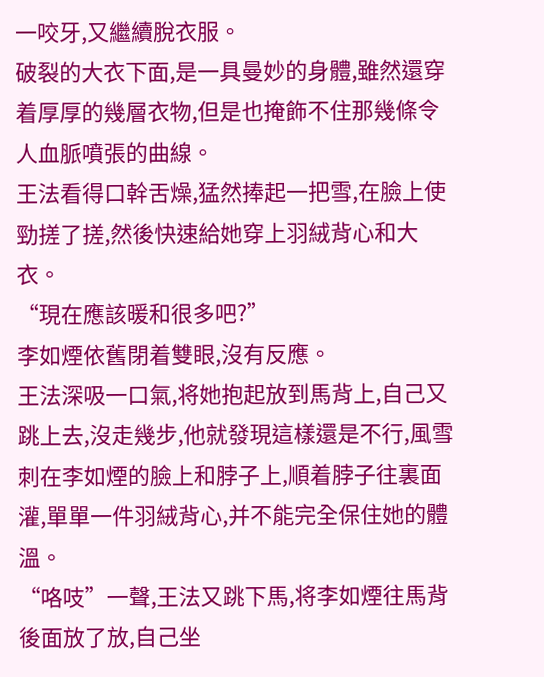一咬牙,又繼續脫衣服。
破裂的大衣下面,是一具曼妙的身體,雖然還穿着厚厚的幾層衣物,但是也掩飾不住那幾條令人血脈噴張的曲線。
王法看得口幹舌燥,猛然捧起一把雪,在臉上使勁搓了搓,然後快速給她穿上羽絨背心和大衣。
“現在應該暖和很多吧?”
李如煙依舊閉着雙眼,沒有反應。
王法深吸一口氣,将她抱起放到馬背上,自己又跳上去,沒走幾步,他就發現這樣還是不行,風雪刺在李如煙的臉上和脖子上,順着脖子往裏面灌,單單一件羽絨背心,并不能完全保住她的體溫。
“咯吱”一聲,王法又跳下馬,将李如煙往馬背後面放了放,自己坐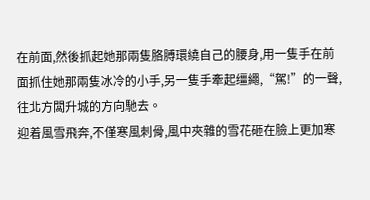在前面,然後抓起她那兩隻胳膊環繞自己的腰身,用一隻手在前面抓住她那兩隻冰冷的小手,另一隻手牽起缰繩,“駕!”的一聲,往北方闆升城的方向馳去。
迎着風雪飛奔,不僅寒風刺骨,風中夾雜的雪花砸在臉上更加寒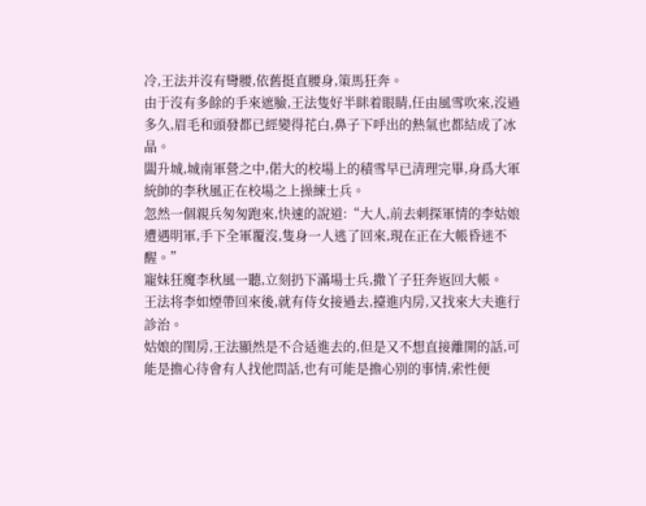冷,王法并沒有彎腰,依舊挺直腰身,策馬狂奔。
由于沒有多餘的手來遮臉,王法隻好半眯着眼睛,任由風雪吹來,沒過多久,眉毛和頭發都已經變得花白,鼻子下呼出的熱氣也都結成了冰晶。
闆升城,城南軍營之中,偌大的校場上的積雪早已清理完畢,身爲大軍統帥的李秋風正在校場之上操練士兵。
忽然一個親兵匆匆跑來,快速的說道:“大人,前去刺探軍情的李姑娘遭遇明軍,手下全軍覆沒,隻身一人逃了回來,現在正在大帳昏迷不醒。”
寵妹狂魔李秋風一聽,立刻扔下滿場士兵,撒丫子狂奔返回大帳。
王法将李如煙帶回來後,就有侍女接過去,擡進内房,又找來大夫進行診治。
姑娘的閨房,王法顯然是不合适進去的,但是又不想直接離開的話,可能是擔心待會有人找他問話,也有可能是擔心别的事情,索性便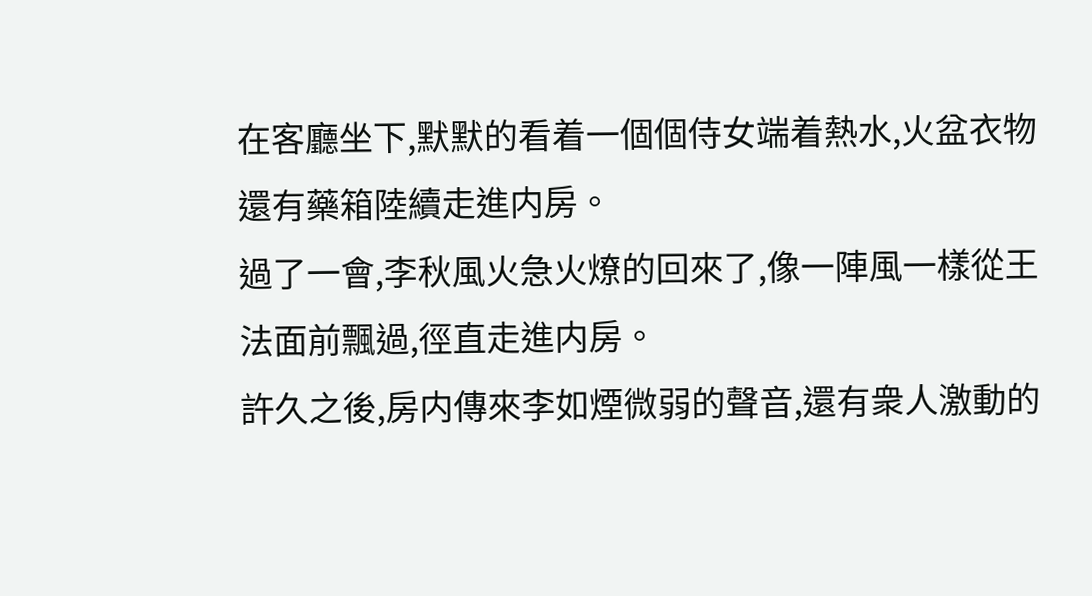在客廳坐下,默默的看着一個個侍女端着熱水,火盆衣物還有藥箱陸續走進内房。
過了一會,李秋風火急火燎的回來了,像一陣風一樣從王法面前飄過,徑直走進内房。
許久之後,房内傳來李如煙微弱的聲音,還有衆人激動的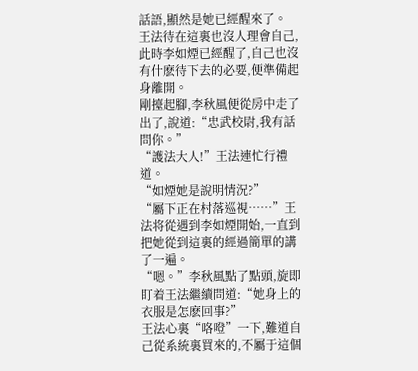話語,顯然是她已經醒來了。
王法待在這裏也沒人理會自己,此時李如煙已經醒了,自己也沒有什麽待下去的必要,便準備起身離開。
剛擡起腳,李秋風便從房中走了出了,說道:“忠武校尉,我有話問你。”
“護法大人!”王法連忙行禮道。
“如煙她是說明情況?”
“屬下正在村落巡視……”王法将從遇到李如煙開始,一直到把她從到這裏的經過簡單的講了一遍。
“嗯。”李秋風點了點頭,旋即盯着王法繼續問道:“她身上的衣服是怎麽回事?”
王法心裏“咯噔”一下,難道自己從系統裏買來的,不屬于這個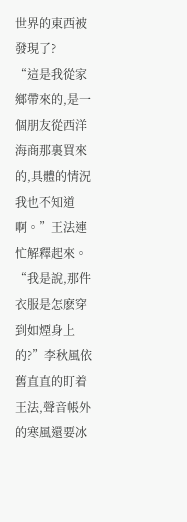世界的東西被發現了?
“這是我從家鄉帶來的,是一個朋友從西洋海商那裏買來的,具體的情況我也不知道啊。”王法連忙解釋起來。
“我是說,那件衣服是怎麽穿到如煙身上的?”李秋風依舊直直的盯着王法,聲音帳外的寒風還要冰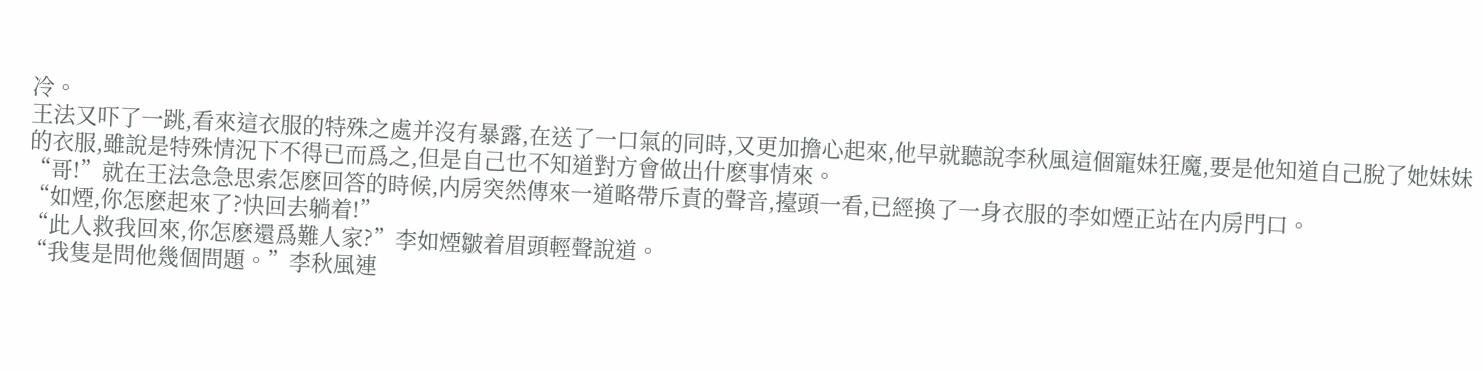冷。
王法又吓了一跳,看來這衣服的特殊之處并沒有暴露,在送了一口氣的同時,又更加擔心起來,他早就聽說李秋風這個寵妹狂魔,要是他知道自己脫了她妹妹的衣服,雖說是特殊情況下不得已而爲之,但是自己也不知道對方會做出什麽事情來。
“哥!”就在王法急急思索怎麽回答的時候,内房突然傳來一道略帶斥責的聲音,擡頭一看,已經換了一身衣服的李如煙正站在内房門口。
“如煙,你怎麽起來了?快回去躺着!”
“此人救我回來,你怎麽還爲難人家?”李如煙皺着眉頭輕聲說道。
“我隻是問他幾個問題。”李秋風連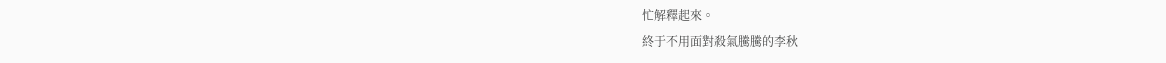忙解釋起來。
終于不用面對殺氣騰騰的李秋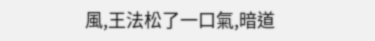風,王法松了一口氣,暗道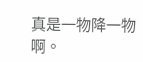真是一物降一物啊。